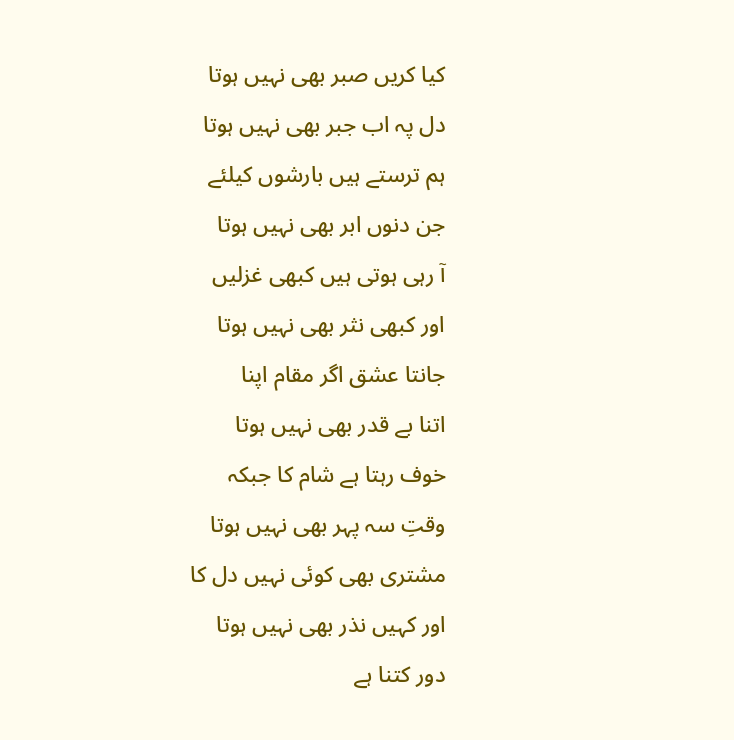کیا کریں صبر بھی نہیں ہوتا
دل پہ اب جبر بھی نہیں ہوتا
ہم ترستے ہیں بارشوں کیلئے
جن دنوں ابر بھی نہیں ہوتا
آ رہی ہوتی ہیں کبھی غزلیں
اور کبھی نثر بھی نہیں ہوتا
جانتا عشق اگر مقام اپنا
اتنا بے قدر بھی نہیں ہوتا
خوف رہتا ہے شام کا جبکہ
وقتِ سہ پہر بھی نہیں ہوتا
مشتری بھی کوئی نہیں دل کا
اور کہیں نذر بھی نہیں ہوتا
دور کتنا ہے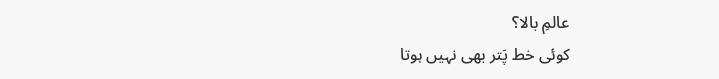عالمِ بالا؟
کوئی خط پَتر بھی نہیں ہوتا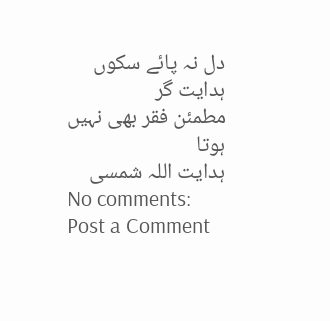دل نہ پائے سکوں ہدایت گر
مطمئن فقر بھی نہیں ہوتا
ہدایت اللہ شمسی
No comments:
Post a Comment